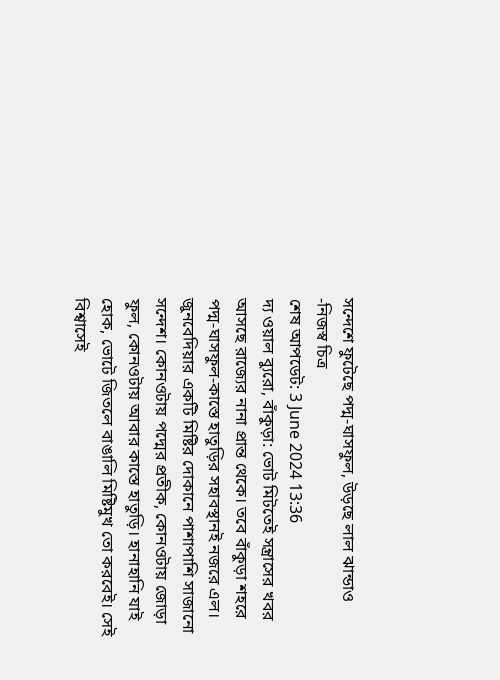সন্দেশে ফুটেছে পদ্ম-ঘাসফুল, উড়ছে লাল ঝান্ডাও -নিজস্ব চিত্র
শেষ আপডেট: 3 June 2024 13:36
দ্য ওয়াল ব্যুরো, বাঁকুড়া: ভোট মিটতেই সন্ত্রাসের খবর আসছে রাজ্যের নানা প্রান্ত থেকে। তবে বাঁকুড়া শহরে পদ্ম-ঘাসফুল-কাস্তে হাতুড়ির সহাবস্থানই নজরে এল। জুনবেদিয়ার একটি মিষ্টির দোকানে পাশাপাশি সাজানো সন্দেশ। কোনওটায় পদ্মের প্রতীক, কোনওটায় জোড়া ফুল, কোনওটায় আবার কাস্তে হাতুড়ি। হানাহানি যাই হোক, ভোটে জিতলে বাঙালি মিষ্টিমুখ তো করবেই। সেই বিশ্বাসেই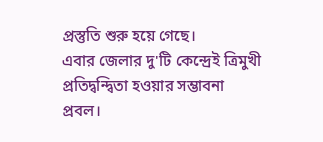প্রস্তুতি শুরু হয়ে গেছে।
এবার জেলার দু'টি কেন্দ্রেই ত্রিমুখী প্রতিদ্বন্দ্বিতা হওয়ার সম্ভাবনা প্রবল।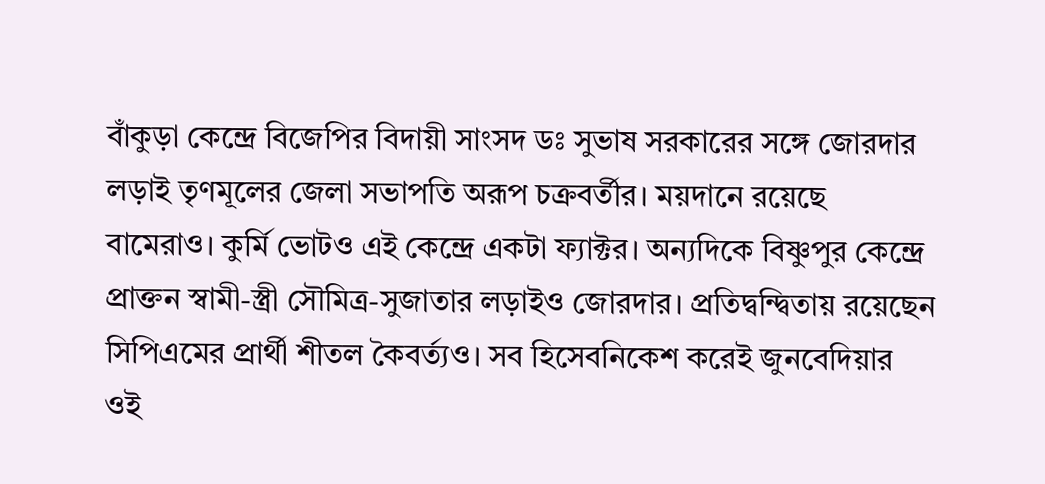বাঁকুড়া কেন্দ্রে বিজেপির বিদায়ী সাংসদ ডঃ সুভাষ সরকারের সঙ্গে জোরদার লড়াই তৃণমূলের জেলা সভাপতি অরূপ চক্রবর্তীর। ময়দানে রয়েছে বামেরাও। কুর্মি ভোটও এই কেন্দ্রে একটা ফ্যাক্টর। অন্যদিকে বিষ্ণুপুর কেন্দ্রে প্রাক্তন স্বামী-স্ত্রী সৌমিত্র-সুজাতার লড়াইও জোরদার। প্রতিদ্বন্দ্বিতায় রয়েছেন সিপিএমের প্রার্থী শীতল কৈবর্ত্যও। সব হিসেবনিকেশ করেই জুনবেদিয়ার ওই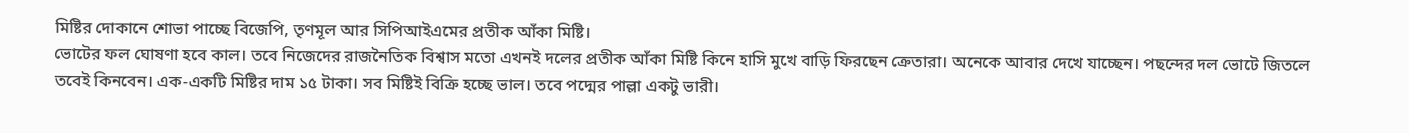মিষ্টির দোকানে শোভা পাচ্ছে বিজেপি, তৃণমূল আর সিপিআইএমের প্রতীক আঁকা মিষ্টি।
ভোটের ফল ঘোষণা হবে কাল। তবে নিজেদের রাজনৈতিক বিশ্বাস মতো এখনই দলের প্রতীক আঁকা মিষ্টি কিনে হাসি মুখে বাড়ি ফিরছেন ক্রেতারা। অনেকে আবার দেখে যাচ্ছেন। পছন্দের দল ভোটে জিতলে তবেই কিনবেন। এক-একটি মিষ্টির দাম ১৫ টাকা। সব মিষ্টিই বিক্রি হচ্ছে ভাল। তবে পদ্মের পাল্লা একটু ভারী।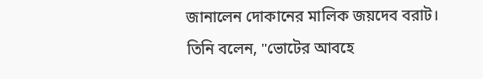জানালেন দোকানের মালিক জয়দেব বরাট।
তিনি বলেন, "ভোটের আবহে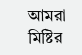আমরা মিষ্টির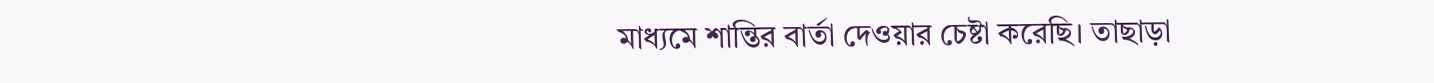মাধ্যমে শান্তির বার্তা দেওয়ার চেষ্টা করেছি। তাছাড়া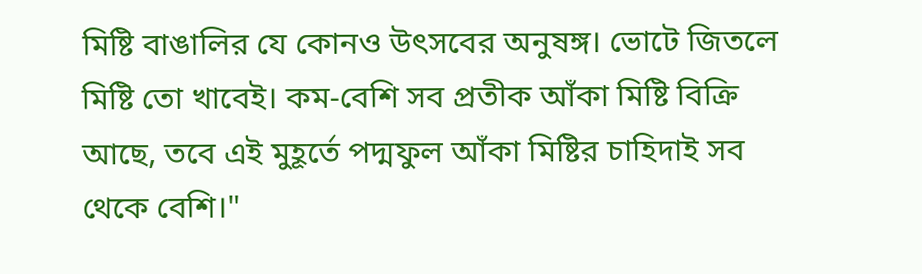মিষ্টি বাঙালির যে কোনও উৎসবের অনুষঙ্গ। ভোটে জিতলে মিষ্টি তো খাবেই। কম-বেশি সব প্রতীক আঁকা মিষ্টি বিক্রি আছে, তবে এই মুহূর্তে পদ্মফুল আঁকা মিষ্টির চাহিদাই সব থেকে বেশি।"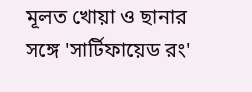মূলত খোয়া ও ছানার সঙ্গে 'সার্টিফায়েড রং'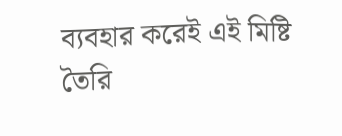ব্যবহার করেই এই মিষ্টি তৈরি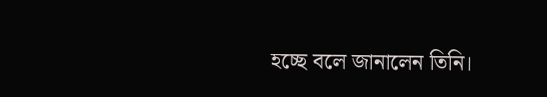হচ্ছে বলে জানালেন তিনি।